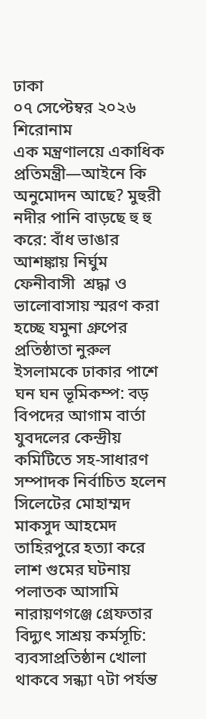ঢাকা
০৭ সেপ্টেম্বর ২০২৬
শিরোনাম
এক মন্ত্রণালয়ে একাধিক প্রতিমন্ত্রী—আইনে কি অনুমোদন আছে? মুহুরী নদীর পানি বাড়ছে হু হু করে: বাঁধ ভাঙার আশঙ্কায় নির্ঘুম ফেনীবাসী  শ্রদ্ধা ও ভালোবাসায় স্মরণ করা হচ্ছে যমুনা গ্রুপের প্রতিষ্ঠাতা নুরুল ইসলামকে ঢাকার পাশে ঘন ঘন ভূমিকম্প: বড় বিপদের আগাম বার্তা যুবদলের কেন্দ্রীয় কমিটিতে সহ-সাধারণ সম্পাদক নির্বাচিত হলেন সিলেটের মোহাম্মদ মাকসুদ আহমেদ তাহিরপুরে হত্যা করে লাশ গুমের ঘটনায় পলাতক আসামি নারায়ণগঞ্জে গ্রেফতার বিদ্যুৎ সাশ্রয় কর্মসূচি: ব্যবসাপ্রতিষ্ঠান খোলা থাকবে সন্ধ্যা ৭টা পর্যন্ত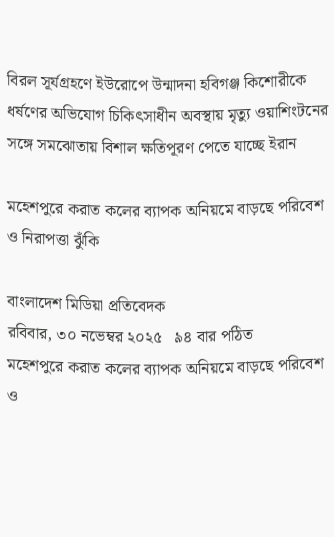বিরল সূর্যগ্রহণে ইউরোপে উন্মাদনা হবিগঞ্জ কিশোরীকে ধর্ষণের অভিযোগ চিকিৎসাধীন অবস্থায় মৃত্যু ওয়াশিংটনের সঙ্গে সমঝোতায় বিশাল ক্ষতিপূরণ পেতে যাচ্ছে ইরান

মহেশপুরে করাত কলের ব্যাপক অনিয়মে বাড়ছে পরিবেশ ও নিরাপত্তা ঝুঁকি

বাংলাদেশ মিডিয়া প্রতিবেদক
রবিবার, ৩০ নভেম্বর ২০২৫   ৯৪ বার পঠিত
মহেশপুরে করাত কলের ব্যাপক অনিয়মে বাড়ছে পরিবেশ ও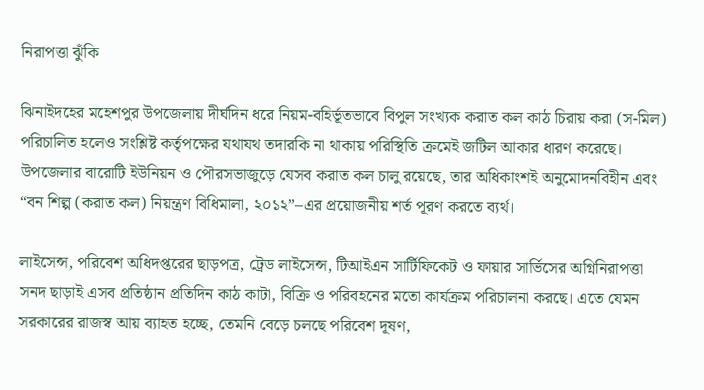নিরাপত্তা ঝুঁকি

ঝিনাইদহের মহেশপুর উপজেলায় দীর্ঘদিন ধরে নিয়ম-বহির্ভূতভাবে বিপুল সংখ্যক করাত কল কাঠ চিরায় করা (স-মিল) পরিচালিত হলেও সংশ্লিষ্ট কর্তৃপক্ষের যথাযথ তদারকি না থাকায় পরিস্থিতি ক্রমেই জটিল আকার ধারণ করেছে। উপজেলার বারোটি ইউনিয়ন ও পৌরসভাজুড়ে যেসব করাত কল চালু রয়েছে, তার অধিকাংশই অনুমোদনবিহীন এবং “বন শিল্প (করাত কল) নিয়ন্ত্রণ বিধিমালা, ২০১২”–এর প্রয়োজনীয় শর্ত পূরণ করতে ব্যর্থ।

লাইসেন্স, পরিবেশ অধিদপ্তরের ছাড়পত্র, ট্রেড লাইসেন্স, টিআইএন সার্টিফিকেট ও ফায়ার সার্ভিসের অগ্নিনিরাপত্তা সনদ ছাড়াই এসব প্রতিষ্ঠান প্রতিদিন কাঠ কাটা, বিক্রি ও পরিবহনের মতো কার্যক্রম পরিচালনা করছে। এতে যেমন সরকারের রাজস্ব আয় ব্যাহত হচ্ছে, তেমনি বেড়ে চলছে পরিবেশ দূষণ,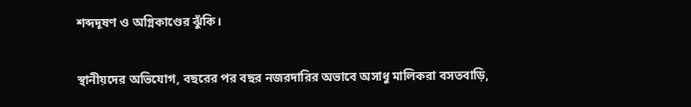শব্দদূষণ ও অগ্নিকাণ্ডের ঝুঁকি।

স্থানীয়দের অভিযোগ, বছরের পর বছর নজরদারির অভাবে অসাধু মালিকরা বসতবাড়ি,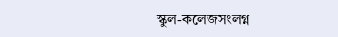স্কুল-কলেজসংলগ্ন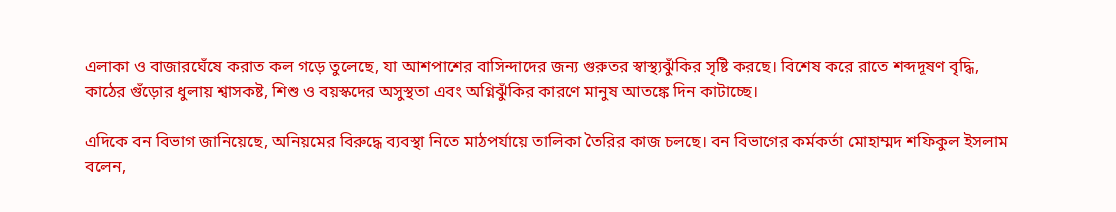এলাকা ও বাজারঘেঁষে করাত কল গড়ে তুলেছে, যা আশপাশের বাসিন্দাদের জন্য গুরুতর স্বাস্থ্যঝুঁকির সৃষ্টি করছে। বিশেষ করে রাতে শব্দদূষণ বৃদ্ধি, কাঠের গুঁড়োর ধুলায় শ্বাসকষ্ট, শিশু ও বয়স্কদের অসুস্থতা এবং অগ্নিঝুঁকির কারণে মানুষ আতঙ্কে দিন কাটাচ্ছে।

এদিকে বন বিভাগ জানিয়েছে, অনিয়মের বিরুদ্ধে ব্যবস্থা নিতে মাঠপর্যায়ে তালিকা তৈরির কাজ চলছে। বন বিভাগের কর্মকর্তা মোহাম্মদ শফিকুল ইসলাম বলেন,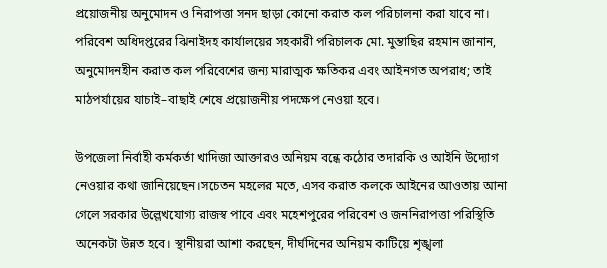প্রয়োজনীয় অনুমোদন ও নিরাপত্তা সনদ ছাড়া কোনো করাত কল পরিচালনা করা যাবে না। পরিবেশ অধিদপ্তরের ঝিনাইদহ কার্যালয়ের সহকারী পরিচালক মো. মুন্তাছির রহমান জানান, অনুমোদনহীন করাত কল পরিবেশের জন্য মারাত্মক ক্ষতিকর এবং আইনগত অপরাধ; তাই মাঠপর্যায়ের যাচাই–বাছাই শেষে প্রয়োজনীয় পদক্ষেপ নেওয়া হবে।

উপজেলা নির্বাহী কর্মকর্তা খাদিজা আক্তারও অনিয়ম বন্ধে কঠোর তদারকি ও আইনি উদ্যোগ নেওয়ার কথা জানিয়েছেন।সচেতন মহলের মতে, এসব করাত কলকে আইনের আওতায় আনা গেলে সরকার উল্লেখযোগ্য রাজস্ব পাবে এবং মহেশপুরের পরিবেশ ও জননিরাপত্তা পরিস্থিতি অনেকটা উন্নত হবে। স্থানীয়রা আশা করছেন, দীর্ঘদিনের অনিয়ম কাটিয়ে শৃঙ্খলা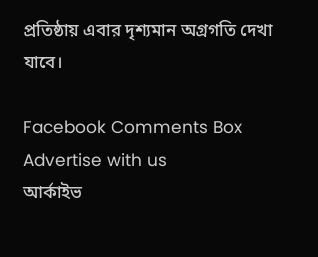প্রতিষ্ঠায় এবার দৃশ্যমান অগ্রগতি দেখা যাবে।

Facebook Comments Box
Advertise with us
আর্কাইভ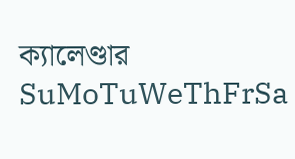ক্যালেণ্ডার
SuMoTuWeThFrSa